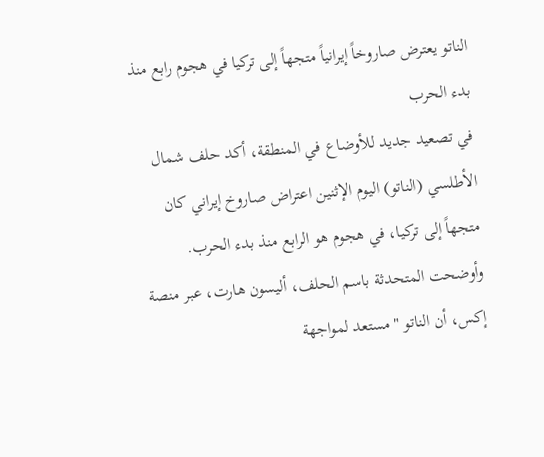الناتو يعترض صاروخاً إيرانياً متجهاً إلى تركيا في هجوم رابع منذ بدء الحرب
في تصعيد جديد للأوضاع في المنطقة، أكد حلف شمال الأطلسي (الناتو) اليوم الإثنين اعتراض صاروخ إيراني كان متجهاً إلى تركيا، في هجوم هو الرابع منذ بدء الحرب. وأوضحت المتحدثة باسم الحلف، أليسون هارت، عبر منصة إكس، أن الناتو "مستعد لمواجهة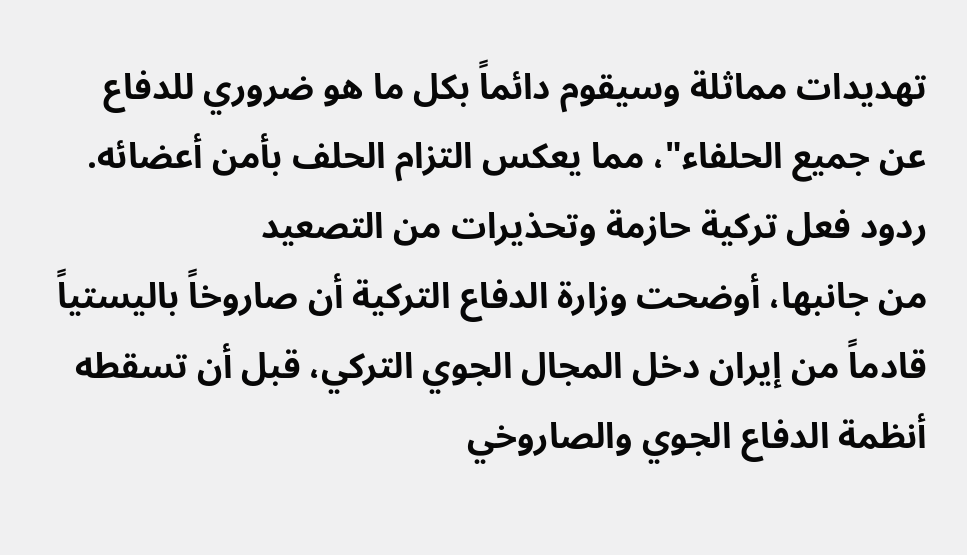تهديدات مماثلة وسيقوم دائماً بكل ما هو ضروري للدفاع عن جميع الحلفاء"، مما يعكس التزام الحلف بأمن أعضائه.
ردود فعل تركية حازمة وتحذيرات من التصعيد
من جانبها، أوضحت وزارة الدفاع التركية أن صاروخاً باليستياً قادماً من إيران دخل المجال الجوي التركي، قبل أن تسقطه أنظمة الدفاع الجوي والصاروخي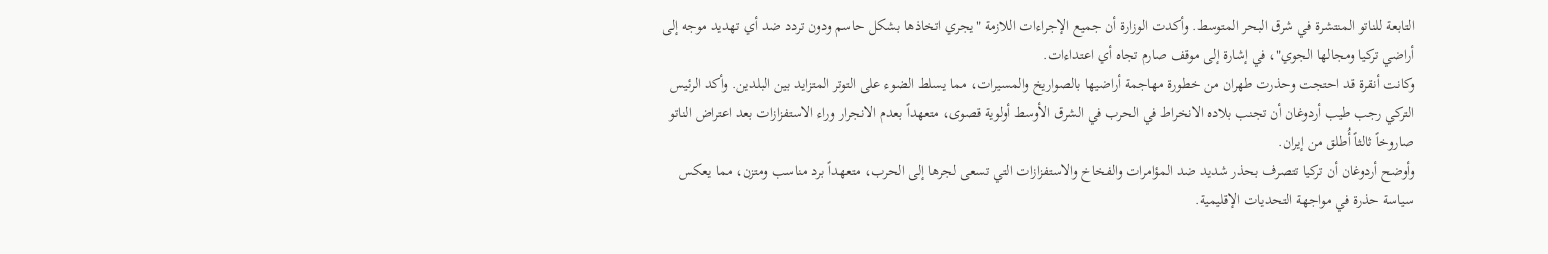التابعة للناتو المنتشرة في شرق البحر المتوسط. وأكدت الوزارة أن جميع الإجراءات اللازمة "يجري اتخاذها بشكل حاسم ودون تردد ضد أي تهديد موجه إلى أراضي تركيا ومجالها الجوي"، في إشارة إلى موقف صارم تجاه أي اعتداءات.
وكانت أنقرة قد احتجت وحذرت طهران من خطورة مهاجمة أراضيها بالصواريخ والمسيرات، مما يسلط الضوء على التوتر المتزايد بين البلدين. وأكد الرئيس التركي رجب طيب أردوغان أن تجنب بلاده الانخراط في الحرب في الشرق الأوسط أولوية قصوى، متعهداً بعدم الانجرار وراء الاستفزازات بعد اعتراض الناتو صاروخاً ثالثاً أُطلق من إيران.
وأوضح أردوغان أن تركيا تتصرف بحذر شديد ضد المؤامرات والفخاخ والاستفزازات التي تسعى لجرها إلى الحرب، متعهداً برد مناسب ومتزن، مما يعكس سياسة حذرة في مواجهة التحديات الإقليمية.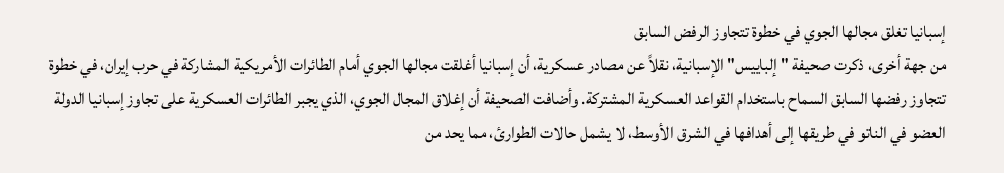إسبانيا تغلق مجالها الجوي في خطوة تتجاوز الرفض السابق
من جهة أخرى، ذكرت صحيفة "إلباييس" الإسبانية، نقلاً عن مصادر عسكرية، أن إسبانيا أغلقت مجالها الجوي أمام الطائرات الأمريكية المشاركة في حرب إيران، في خطوة تتجاوز رفضها السابق السماح باستخدام القواعد العسكرية المشتركة. وأضافت الصحيفة أن إغلاق المجال الجوي، الذي يجبر الطائرات العسكرية على تجاوز إسبانيا الدولة العضو في الناتو في طريقها إلى أهدافها في الشرق الأوسط، لا يشمل حالات الطوارئ، مما يحد من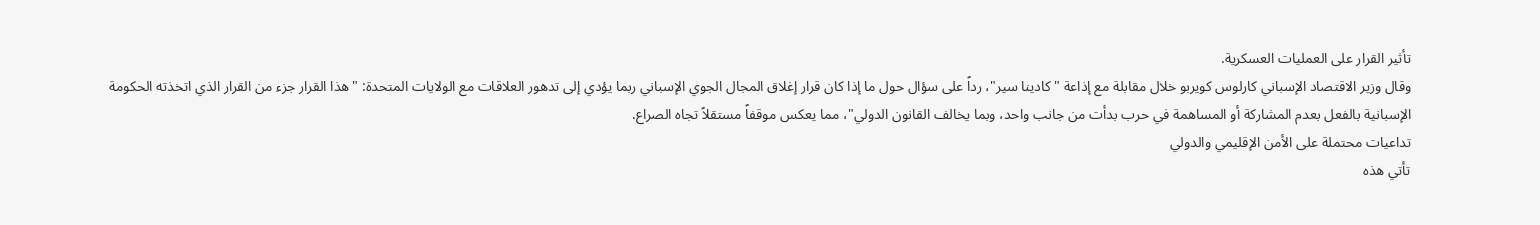تأثير القرار على العمليات العسكرية.
وقال وزير الاقتصاد الإسباني كارلوس كويربو خلال مقابلة مع إذاعة "كادينا سير"، رداً على سؤال حول ما إذا كان قرار إغلاق المجال الجوي الإسباني ربما يؤدي إلى تدهور العلاقات مع الولايات المتحدة: "هذا القرار جزء من القرار الذي اتخذته الحكومة الإسبانية بالفعل بعدم المشاركة أو المساهمة في حرب بدأت من جانب واحد، وبما يخالف القانون الدولي"، مما يعكس موقفاً مستقلاً تجاه الصراع.
تداعيات محتملة على الأمن الإقليمي والدولي
تأتي هذه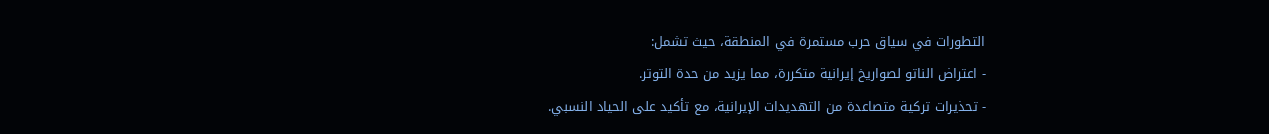التطورات في سياق حرب مستمرة في المنطقة، حيث تشمل:
- اعتراض الناتو لصواريخ إيرانية متكررة، مما يزيد من حدة التوتر.
- تحذيرات تركية متصاعدة من التهديدات الإيرانية، مع تأكيد على الحياد النسبي.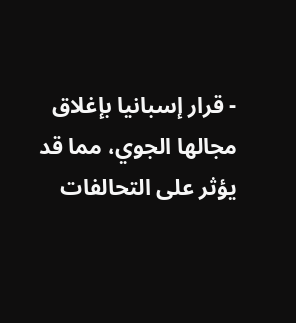- قرار إسبانيا بإغلاق مجالها الجوي، مما قد يؤثر على التحالفات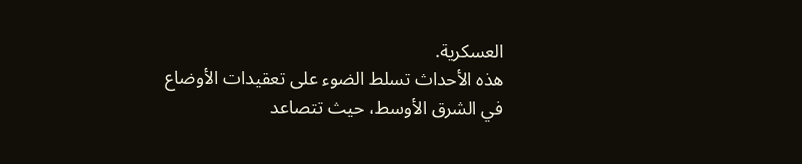العسكرية.
هذه الأحداث تسلط الضوء على تعقيدات الأوضاع في الشرق الأوسط، حيث تتصاعد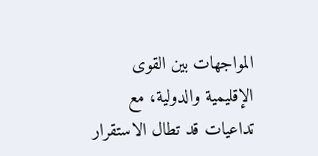المواجهات بين القوى الإقليمية والدولية، مع تداعيات قد تطال الاستقرار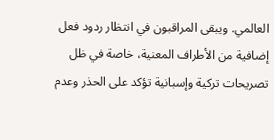العالمي. ويبقى المراقبون في انتظار ردود فعل إضافية من الأطراف المعنية، خاصة في ظل تصريحات تركية وإسبانية تؤكد على الحذر وعدم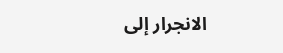الانجرار إلى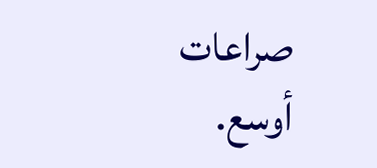صراعات أوسع.